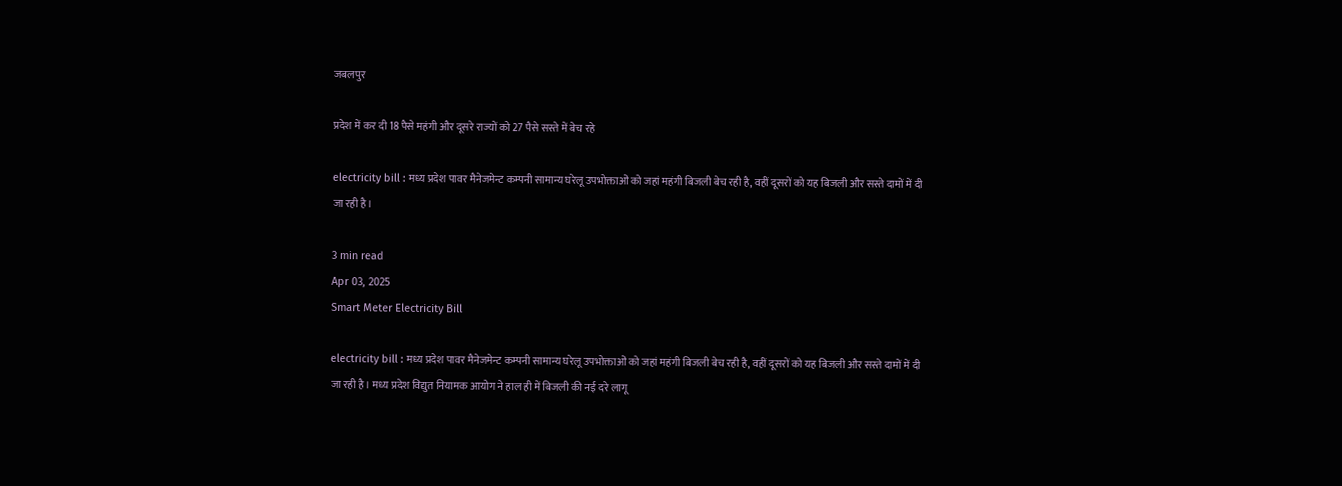जबलपुर

प्रदेश में कर दी 18 पैसे महंगी और दूसरे राज्यों को 27 पैसे सस्ते में बेच रहे

electricity bill : मध्य प्रदेश पावर मैनेजमेन्ट कम्पनी सामान्य घरेलू उपभोक्ताओं को जहां महंगी बिजली बेच रही है, वहीं दूसरों को यह बिजली और सस्ते दामों में दी जा रही है।

3 min read
Apr 03, 2025
Smart Meter Electricity Bill

electricity bill : मध्य प्रदेश पावर मैनेजमेन्ट कम्पनी सामान्य घरेलू उपभोक्ताओं को जहां महंगी बिजली बेच रही है, वहीं दूसरों को यह बिजली और सस्ते दामों में दी जा रही है। मध्य प्रदेश विद्युत नियामक आयोग ने हाल ही में बिजली की नई दरे लागू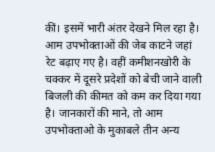कीं। इसमें भारी अंतर देखने मिल रहा है। आम उपभोक्ताओं की जेब काटने जहां रेट बढ़ाए गए है। वहीं कमीशनखोरी के चक्कर में दूसरे प्रदेशों को बेची जाने वाली बिजली की कीमत को कम कर दिया गया है। जानकारों की माने, तो आम उपभोक्ताओ के मुकाबले तीन अन्य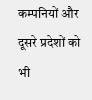कम्पनियों और दूसरे प्रदेशों को भी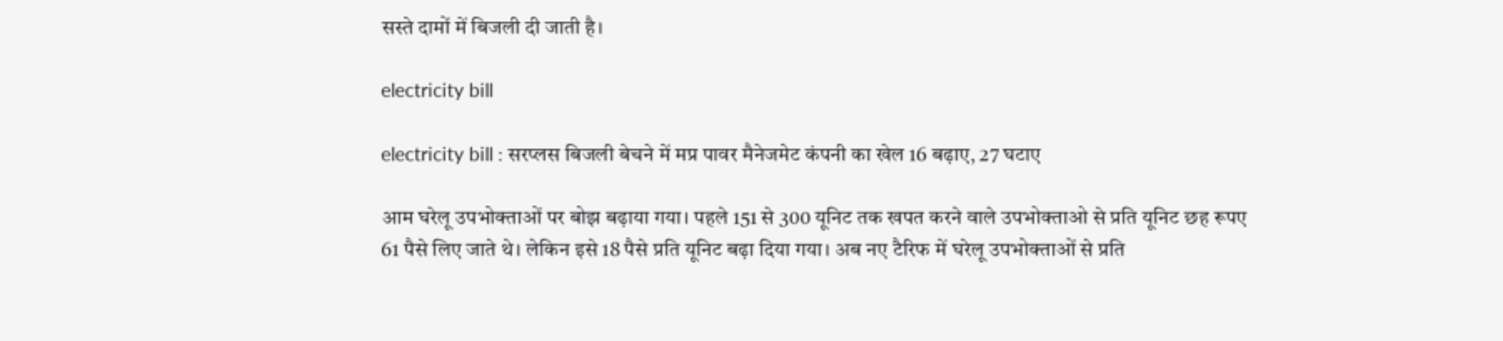सस्ते दामों में बिजली दी जाती है।

electricity bill

electricity bill : सरप्लस बिजली बेचने में मप्र पावर मैनेजमेट कंपनी का खेल 16 बढ़ाए, 27 घटाए

आम घरेलू उपभोक्ताओं पर बोझ बढ़ाया गया। पहले 151 से 300 यूनिट तक खपत करने वाले उपभोक्ताओ से प्रति यूनिट छह रूपए 61 पैसे लिए जाते थे। लेकिन इसे 18 पैसे प्रति यूनिट बढ़ा दिया गया। अब नए टैरिफ में घरेलू उपभोक्ताओं से प्रति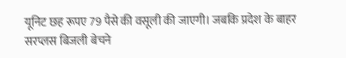यूनिट छह रूपए 79 पैसे की वसूली की जाएगी। जबकि प्रदेश के बाहर सरप्लस बिजली बेचने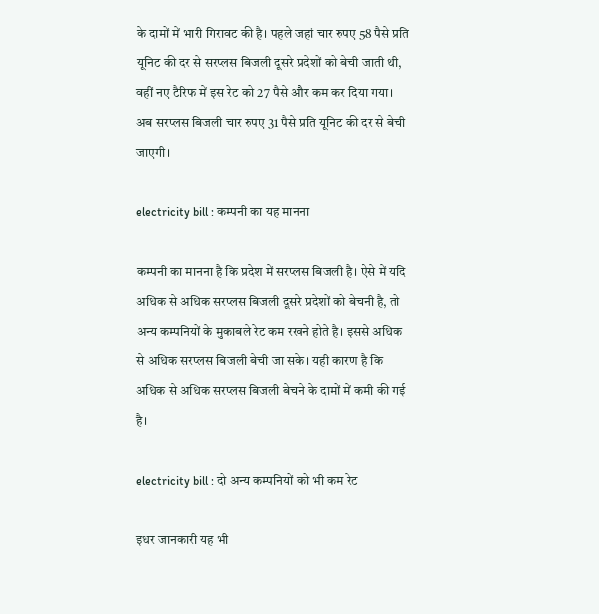के दामों में भारी गिरावट की है। पहले जहां चार रुपए 58 पैसे प्रति यूनिट की दर से सरप्लस बिजली दूसरे प्रदेशों को बेची जाती थी, वहीं नए टैरिफ में इस रेट को 27 पैसे और कम कर दिया गया। अब सरप्लस बिजली चार रुपए 31 पैसे प्रति यूनिट की दर से बेची जाएगी।

electricity bill : कम्पनी का यह मानना

कम्पनी का मानना है कि प्रदेश में सरप्लस बिजली है। ऐसे में यदि अधिक से अधिक सरप्लस बिजली दूसरे प्रदेशों को बेचनी है, तो अन्य कम्पनियों के मुकाबले रेट कम रखने होते है। इससे अधिक से अधिक सरप्लस बिजली बेची जा सके। यही कारण है कि अधिक से अधिक सरप्लस बिजली बेचने के दामों में कमी की गई है।

electricity bill : दो अन्य कम्पनियों को भी कम रेट

इधर जानकारी यह भी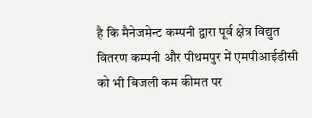है कि मैनेजमेन्ट कम्पनी द्वारा पूर्व क्षेत्र विद्युत वितरण कम्पनी और पीथमपुर में एमपीआईडीसी को भी बिजली कम कीमत पर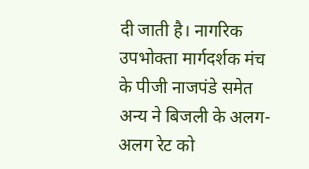दी जाती है। नागरिक उपभोक्ता मार्गदर्शक मंच के पीजी नाजपंडे समेत अन्य ने बिजली के अलग-अलग रेट को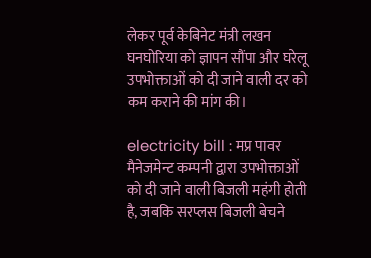लेकर पूर्व केबिनेट मंत्री लखन घनघोरिया को ज्ञापन सौंपा और घरेलू उपभोक्ताओं को दी जाने वाली दर को कम कराने की मांग की।

electricity bill : मप्र पावर मैनेजमेन्ट कम्पनी द्वारा उपभोक्ताओं को दी जाने वाली बिजली महंगी होती है, जबकि सरप्लस बिजली बेचने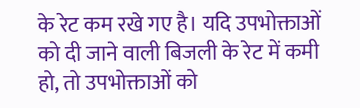के रेट कम रखे गए है। यदि उपभोक्ताओं को दी जाने वाली बिजली के रेट में कमी हो, तो उपभोक्ताओं को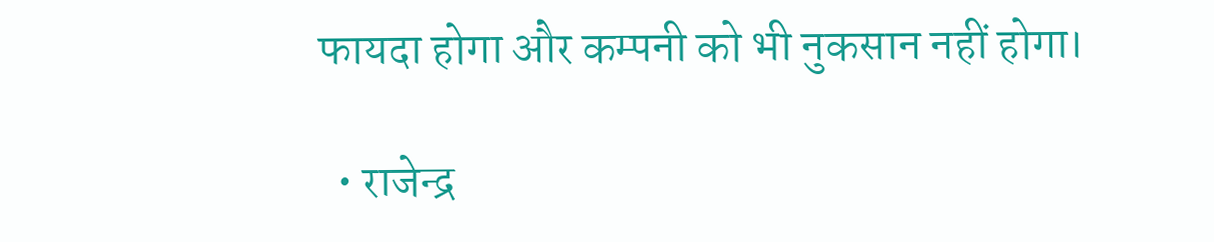फायदा होगा और कम्पनी को भी नुकसान नहीं होगा।

  • राजेन्द्र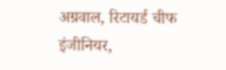अग्रवाल, रिटायर्ड चीफ इंजीनियर,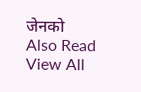जेनको
Also Read
View All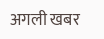अगली खबर